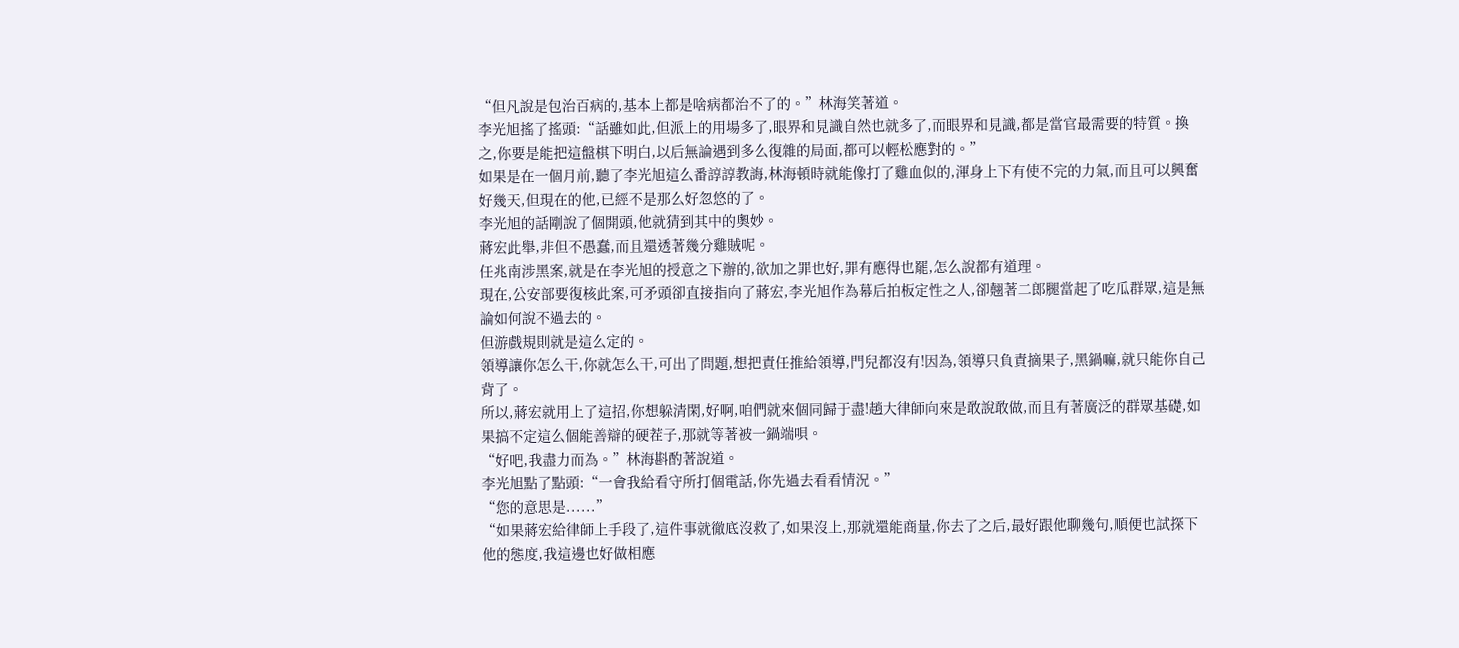“但凡說是包治百病的,基本上都是啥病都治不了的。”林海笑著道。
李光旭搖了搖頭:“話雖如此,但派上的用場多了,眼界和見識自然也就多了,而眼界和見識,都是當官最需要的特質。換之,你要是能把這盤棋下明白,以后無論遇到多么復雜的局面,都可以輕松應對的。”
如果是在一個月前,聽了李光旭這么番諄諄教誨,林海頓時就能像打了雞血似的,渾身上下有使不完的力氣,而且可以興奮好幾天,但現在的他,已經不是那么好忽悠的了。
李光旭的話剛說了個開頭,他就猜到其中的奧妙。
蔣宏此舉,非但不愚蠢,而且還透著幾分雞賊呢。
任兆南涉黑案,就是在李光旭的授意之下辦的,欲加之罪也好,罪有應得也罷,怎么說都有道理。
現在,公安部要復核此案,可矛頭卻直接指向了蔣宏,李光旭作為幕后拍板定性之人,卻翹著二郎腿當起了吃瓜群眾,這是無論如何說不過去的。
但游戲規則就是這么定的。
領導讓你怎么干,你就怎么干,可出了問題,想把責任推給領導,門兒都沒有!因為,領導只負責摘果子,黑鍋嘛,就只能你自己背了。
所以,蔣宏就用上了這招,你想躲清閑,好啊,咱們就來個同歸于盡!趙大律師向來是敢說敢做,而且有著廣泛的群眾基礎,如果搞不定這么個能善辯的硬茬子,那就等著被一鍋端唄。
“好吧,我盡力而為。”林海斟酌著說道。
李光旭點了點頭:“一會我給看守所打個電話,你先過去看看情況。”
“您的意思是......”
“如果蔣宏給律師上手段了,這件事就徹底沒救了,如果沒上,那就還能商量,你去了之后,最好跟他聊幾句,順便也試探下他的態度,我這邊也好做相應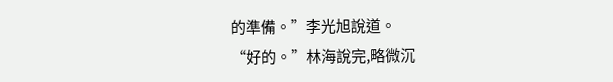的準備。”李光旭說道。
“好的。”林海說完,略微沉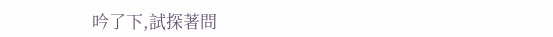吟了下,試探著問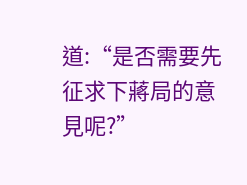道:“是否需要先征求下蔣局的意見呢?”